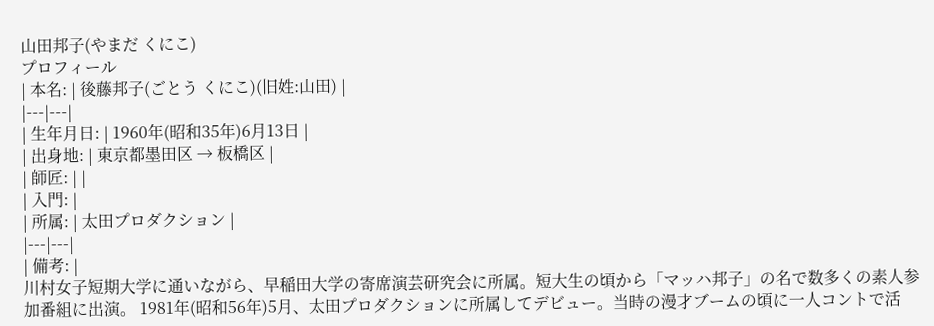山田邦子(やまだ くにこ)
プロフィール
| 本名: | 後藤邦子(ごとう くにこ)(旧姓:山田) |
|---|---|
| 生年月日: | 1960年(昭和35年)6月13日 |
| 出身地: | 東京都墨田区 → 板橋区 |
| 師匠: | |
| 入門: |
| 所属: | 太田プロダクション |
|---|---|
| 備考: |
川村女子短期大学に通いながら、早稲田大学の寄席演芸研究会に所属。短大生の頃から「マッハ邦子」の名で数多くの素人参加番組に出演。 1981年(昭和56年)5月、太田プロダクションに所属してデビュー。当時の漫才ブームの頃に一人コントで活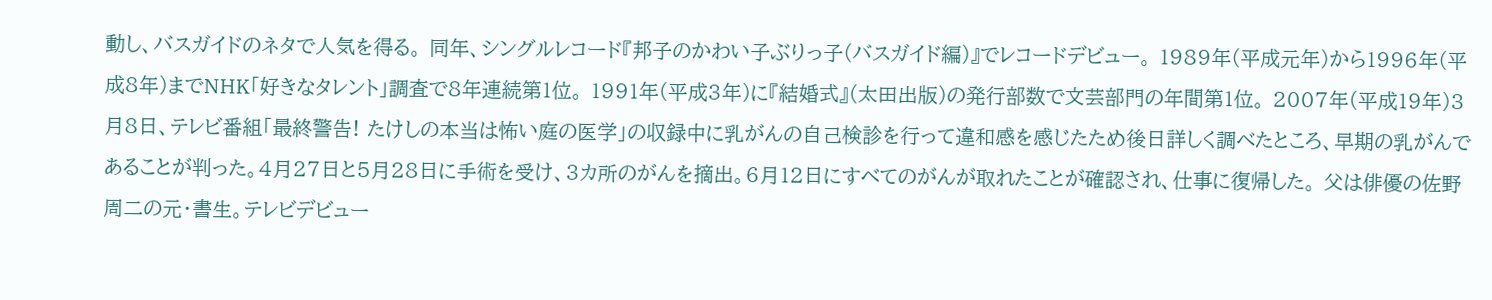動し、バスガイドのネタで人気を得る。 同年、シングルレコード『邦子のかわい子ぶりっ子(バスガイド編)』でレコードデビュー。 1989年(平成元年)から1996年(平成8年)までNHK「好きなタレント」調査で8年連続第1位。 1991年(平成3年)に『結婚式』(太田出版)の発行部数で文芸部門の年間第1位。 2007年(平成19年)3月8日、テレビ番組「最終警告! たけしの本当は怖い庭の医学」の収録中に乳がんの自己検診を行って違和感を感じたため後日詳しく調べたところ、早期の乳がんであることが判った。4月27日と5月28日に手術を受け、3カ所のがんを摘出。6月12日にすべてのがんが取れたことが確認され、仕事に復帰した。 父は俳優の佐野周二の元・書生。テレビデビュー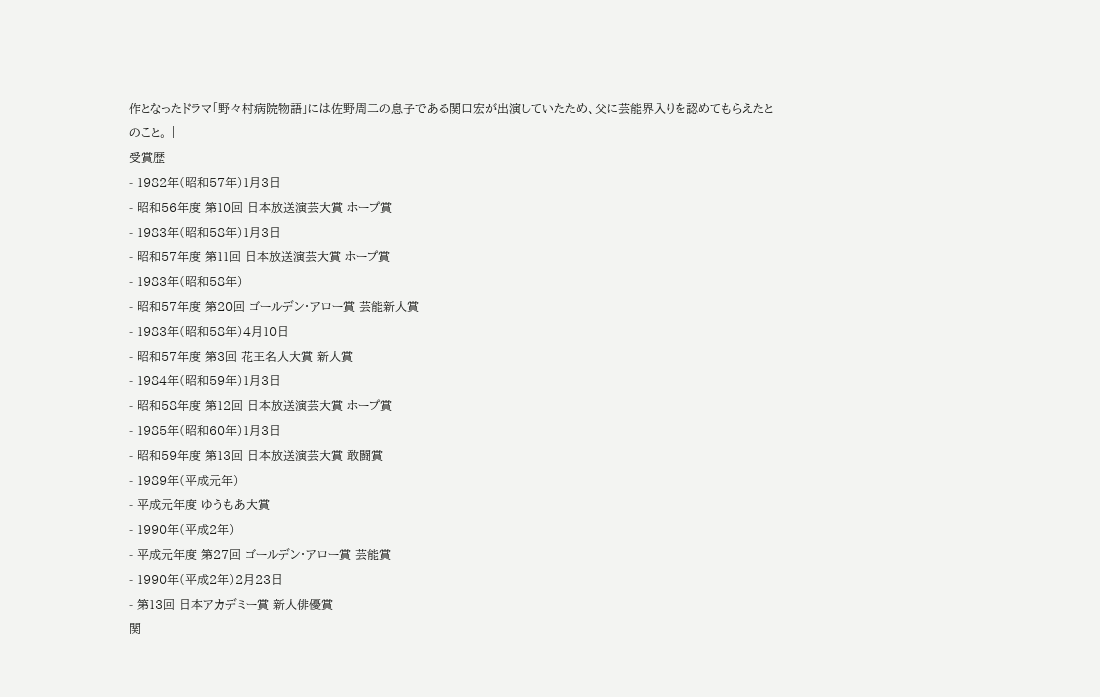作となったドラマ「野々村病院物語」には佐野周二の息子である関口宏が出演していたため、父に芸能界入りを認めてもらえたとのこと。 |
受賞歴
- 1982年(昭和57年)1月3日
- 昭和56年度 第10回 日本放送演芸大賞 ホープ賞
- 1983年(昭和58年)1月3日
- 昭和57年度 第11回 日本放送演芸大賞 ホープ賞
- 1983年(昭和58年)
- 昭和57年度 第20回 ゴールデン・アロー賞 芸能新人賞
- 1983年(昭和58年)4月10日
- 昭和57年度 第3回 花王名人大賞 新人賞
- 1984年(昭和59年)1月3日
- 昭和58年度 第12回 日本放送演芸大賞 ホープ賞
- 1985年(昭和60年)1月3日
- 昭和59年度 第13回 日本放送演芸大賞 敢闘賞
- 1989年(平成元年)
- 平成元年度 ゆうもあ大賞
- 1990年(平成2年)
- 平成元年度 第27回 ゴールデン・アロー賞 芸能賞
- 1990年(平成2年)2月23日
- 第13回 日本アカデミー賞 新人俳優賞
関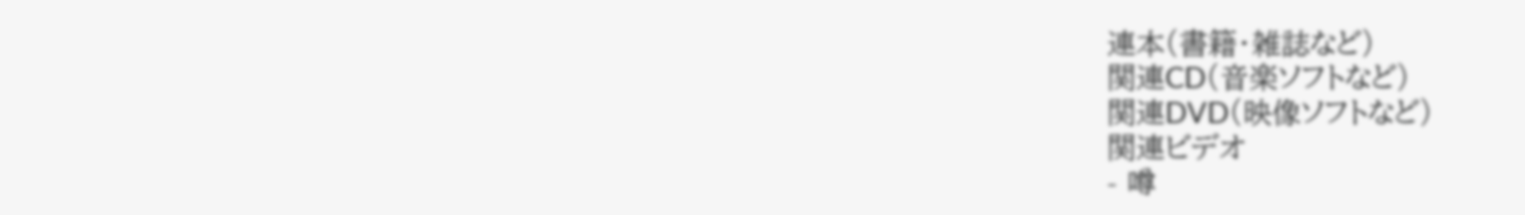連本(書籍・雑誌など)
関連CD(音楽ソフトなど)
関連DVD(映像ソフトなど)
関連ビデオ
- 噂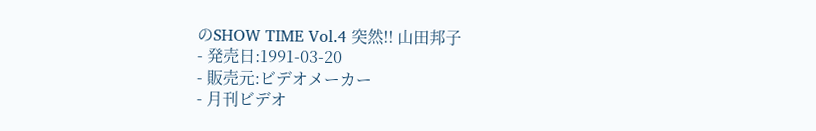のSHOW TIME Vol.4 突然!! 山田邦子
- 発売日:1991-03-20
- 販売元:ビデオメーカー
- 月刊ビデオ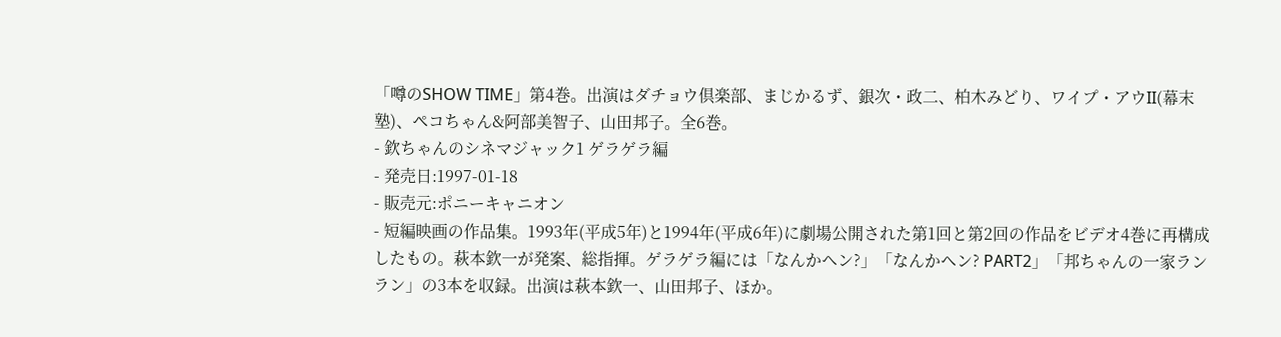「噂のSHOW TIME」第4巻。出演はダチョウ倶楽部、まじかるず、銀次・政二、柏木みどり、ワイプ・アウII(幕末塾)、ペコちゃん&阿部美智子、山田邦子。全6巻。
- 欽ちゃんのシネマジャック1 ゲラゲラ編
- 発売日:1997-01-18
- 販売元:ポニーキャニオン
- 短編映画の作品集。1993年(平成5年)と1994年(平成6年)に劇場公開された第1回と第2回の作品をビデオ4巻に再構成したもの。萩本欽一が発案、総指揮。ゲラゲラ編には「なんかヘン?」「なんかヘン? PART2」「邦ちゃんの一家ランラン」の3本を収録。出演は萩本欽一、山田邦子、ほか。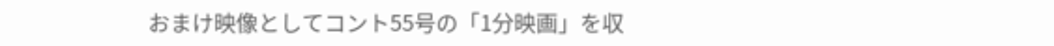おまけ映像としてコント55号の「1分映画」を収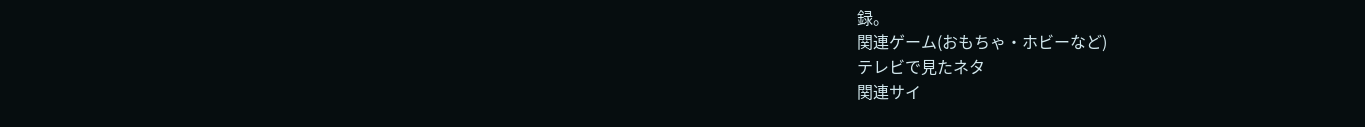録。
関連ゲーム(おもちゃ・ホビーなど)
テレビで見たネタ
関連サイ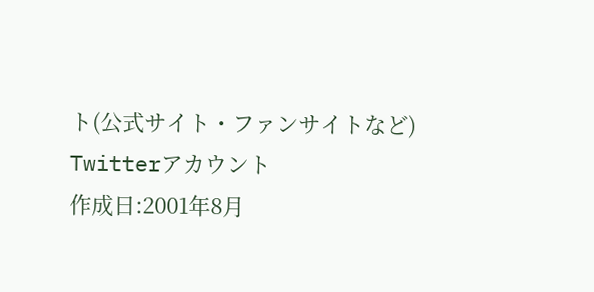ト(公式サイト・ファンサイトなど)
Twitterアカウント
作成日:2001年8月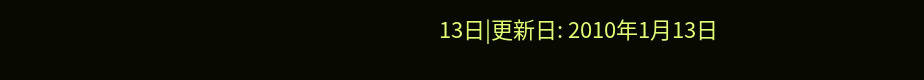13日|更新日: 2010年1月13日